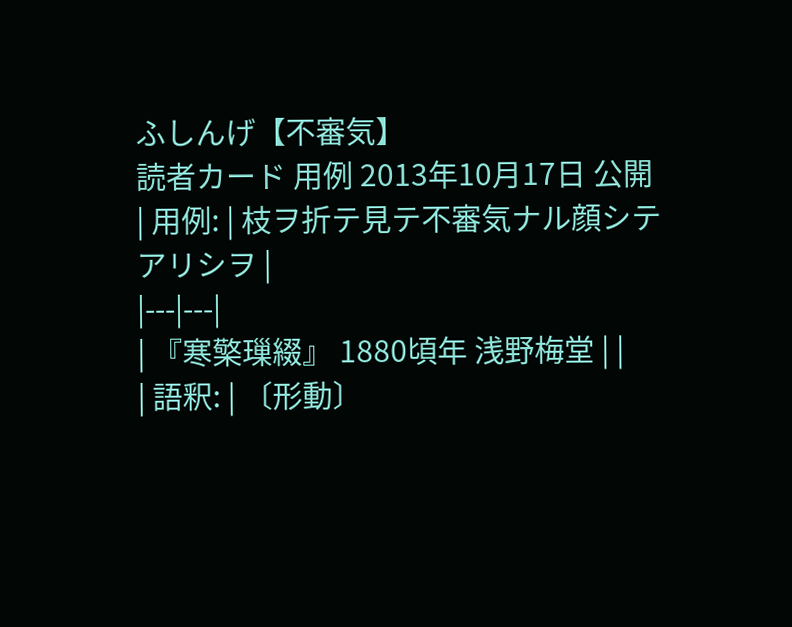ふしんげ【不審気】
読者カード 用例 2013年10月17日 公開
| 用例: | 枝ヲ折テ見テ不審気ナル顔シテアリシヲ |
|---|---|
| 『寒檠璅綴』 1880頃年 浅野梅堂 | |
| 語釈: | 〔形動〕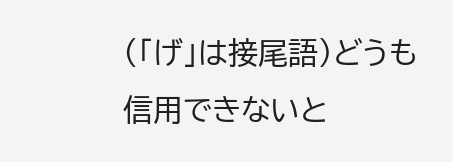(「げ」は接尾語)どうも信用できないと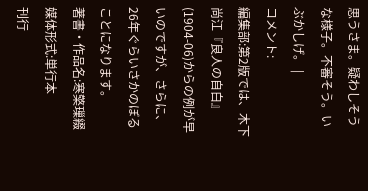思うさま。疑わしそうな様子。不審そう。いぶかしげ。 |
コメント:
編集部:第2版では、木下尚江『良人の自白』(1904-06)からの例が早いのですが、さらに、26年ぐらいさかのぼることになります。
著書・作品名:寒檠璅綴
媒体形式:単行本
刊行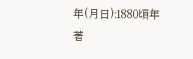年(月日):1880頃年
著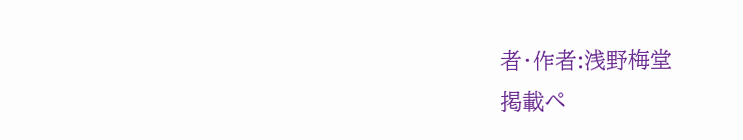者・作者:浅野梅堂
掲載ペ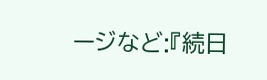ージなど:『続日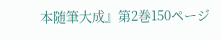本随筆大成』第2巻150ページ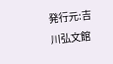発行元:吉川弘文館